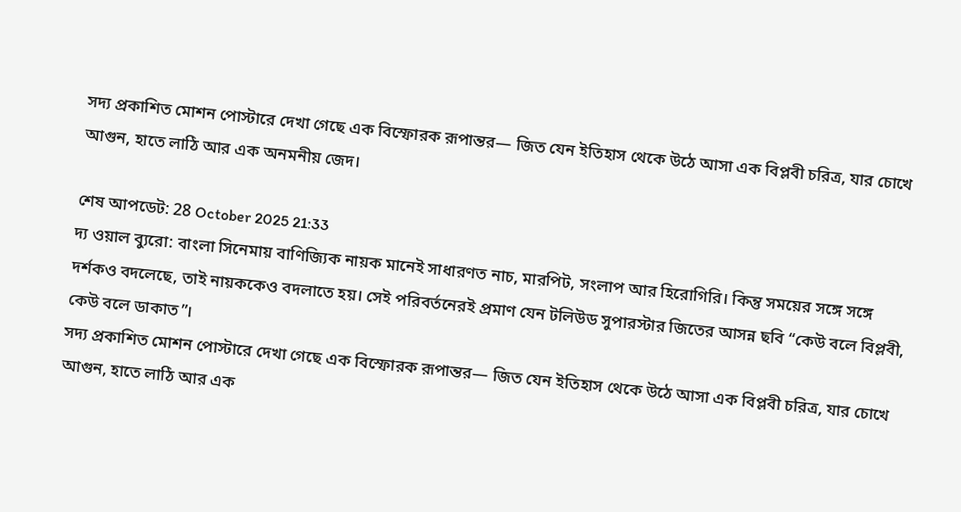সদ্য প্রকাশিত মোশন পোস্টারে দেখা গেছে এক বিস্ফোরক রূপান্তর— জিত যেন ইতিহাস থেকে উঠে আসা এক বিপ্লবী চরিত্র, যার চোখে আগুন, হাতে লাঠি আর এক অনমনীয় জেদ।

শেষ আপডেট: 28 October 2025 21:33
দ্য ওয়াল ব্যুরো: বাংলা সিনেমায় বাণিজ্যিক নায়ক মানেই সাধারণত নাচ, মারপিট, সংলাপ আর হিরোগিরি। কিন্তু সময়ের সঙ্গে সঙ্গে দর্শকও বদলেছে, তাই নায়ককেও বদলাতে হয়। সেই পরিবর্তনেরই প্রমাণ যেন টলিউড সুপারস্টার জিতের আসন্ন ছবি “কেউ বলে বিপ্লবী, কেউ বলে ডাকাত”।
সদ্য প্রকাশিত মোশন পোস্টারে দেখা গেছে এক বিস্ফোরক রূপান্তর— জিত যেন ইতিহাস থেকে উঠে আসা এক বিপ্লবী চরিত্র, যার চোখে আগুন, হাতে লাঠি আর এক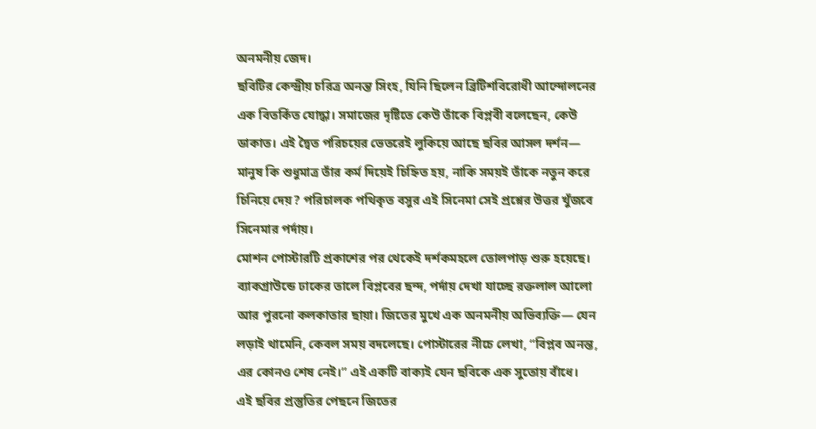অনমনীয় জেদ।
ছবিটির কেন্দ্রীয় চরিত্র অনন্ত সিংহ, যিনি ছিলেন ব্রিটিশবিরোধী আন্দোলনের এক বিতর্কিত যোদ্ধা। সমাজের দৃষ্টিতে কেউ তাঁকে বিপ্লবী বলেছেন, কেউ ডাকাত। এই দ্বৈত পরিচয়ের ভেতরেই লুকিয়ে আছে ছবির আসল দর্শন— মানুষ কি শুধুমাত্র তাঁর কর্ম দিয়েই চিহ্নিত হয়, নাকি সময়ই তাঁকে নতুন করে চিনিয়ে দেয়? পরিচালক পথিকৃত বসুর এই সিনেমা সেই প্রশ্নের উত্তর খুঁজবে সিনেমার পর্দায়।
মোশন পোস্টারটি প্রকাশের পর থেকেই দর্শকমহলে তোলপাড় শুরু হয়েছে। ব্যাকগ্রাউন্ডে ঢাকের তালে বিপ্লবের ছন্দ, পর্দায় দেখা যাচ্ছে রক্তলাল আলো আর পুরনো কলকাতার ছায়া। জিতের মুখে এক অনমনীয় অভিব্যক্তি— যেন লড়াই থামেনি, কেবল সময় বদলেছে। পোস্টারের নীচে লেখা, “বিপ্লব অনন্ত, এর কোনও শেষ নেই।” এই একটি বাক্যই যেন ছবিকে এক সুতোয় বাঁধে।
এই ছবির প্রস্তুতির পেছনে জিতের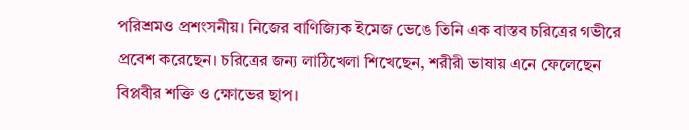পরিশ্রমও প্রশংসনীয়। নিজের বাণিজ্যিক ইমেজ ভেঙে তিনি এক বাস্তব চরিত্রের গভীরে প্রবেশ করেছেন। চরিত্রের জন্য লাঠিখেলা শিখেছেন, শরীরী ভাষায় এনে ফেলেছেন বিপ্লবীর শক্তি ও ক্ষোভের ছাপ।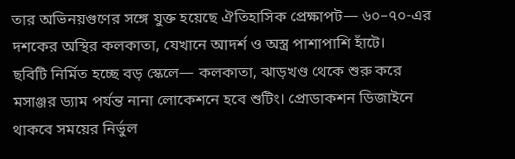তার অভিনয়গুণের সঙ্গে যুক্ত হয়েছে ঐতিহাসিক প্রেক্ষাপট— ৬০–৭০-এর দশকের অস্থির কলকাতা, যেখানে আদর্শ ও অস্ত্র পাশাপাশি হাঁটে।
ছবিটি নির্মিত হচ্ছে বড় স্কেলে— কলকাতা, ঝাড়খণ্ড থেকে শুরু করে মসাঞ্জর ড্যাম পর্যন্ত নানা লোকেশনে হবে শুটিং। প্রোডাকশন ডিজাইনে থাকবে সময়ের নির্ভুল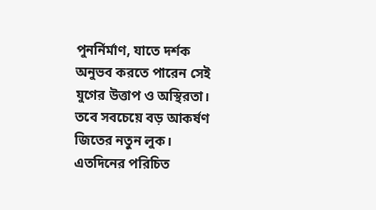পুনর্নির্মাণ, যাতে দর্শক অনুভব করতে পারেন সেই যুগের উত্তাপ ও অস্থিরতা।
তবে সবচেয়ে বড় আকর্ষণ জিতের নতুন লুক। এতদিনের পরিচিত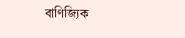বাণিজ্যিক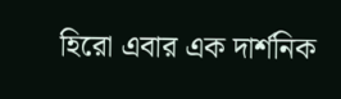হিরো এবার এক দার্শনিক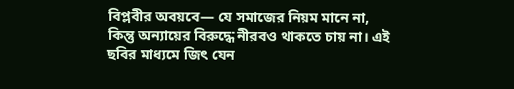বিপ্লবীর অবয়বে— যে সমাজের নিয়ম মানে না, কিন্তু অন্যায়ের বিরুদ্ধে নীরবও থাকতে চায় না। এই ছবির মাধ্যমে জিৎ যেন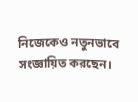নিজেকেও নতুনভাবে সংজ্ঞায়িত করছেন।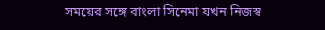সময়ের সঙ্গে বাংলা সিনেমা যখন নিজস্ব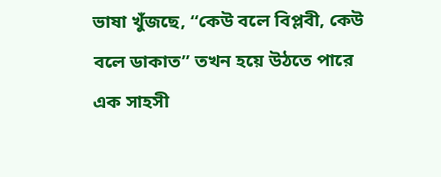ভাষা খুঁজছে, “কেউ বলে বিপ্লবী, কেউ বলে ডাকাত” তখন হয়ে উঠতে পারে এক সাহসী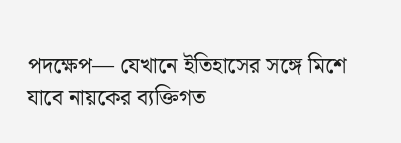পদক্ষেপ— যেখানে ইতিহাসের সঙ্গে মিশে যাবে নায়কের ব্যক্তিগত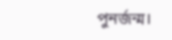পুনর্জন্ম।